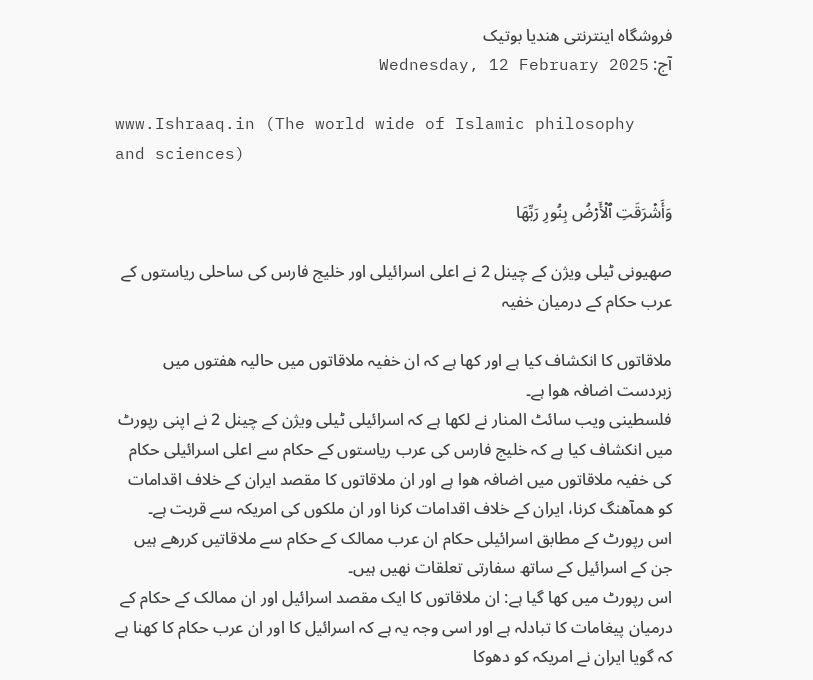فروشگاه اینترنتی هندیا بوتیک
آج: Wednesday, 12 February 2025

www.Ishraaq.in (The world wide of Islamic philosophy and sciences)

وَأَشۡرَقَتِ ٱلۡأَرۡضُ بِنُورِ رَبِّهَا

صھیونی ٹیلی ویژن کے چینل 2 نے اعلی اسرائیلی اور خلیج فارس کی ساحلی ریاستوں کے عرب حکام کے درمیان خفیہ

ملاقاتوں کا انکشاف کیا ہے اور کھا ہے کہ ان خفیہ ملاقاتوں میں حالیہ ھفتوں میں زبردست اضافہ ھوا ہے۔
فلسطینی ویب سائٹ المنار نے لکھا ہے کہ اسرائیلی ٹیلی ویژن کے چینل 2 نے اپنی رپورٹ میں انکشاف کیا ہے کہ خلیج فارس کی عرب ریاستوں کے حکام سے اعلی اسرائیلی حکام کی خفیہ ملاقاتوں میں اضافہ ھوا ہے اور ان ملاقاتوں کا مقصد ایران کے خلاف اقدامات کو ھمآھنگ کرنا، ایران کے خلاف اقدامات کرنا اور ان ملکوں کی امریکہ سے قربت ہے۔
اس رپورٹ کے مطابق اسرائیلی حکام ان عرب ممالک کے حکام سے ملاقاتیں کررھے ہیں جن کے اسرائیل کے ساتھ سفارتی تعلقات نھیں ہیں۔
اس رپورٹ میں کھا گیا ہے: ان ملاقاتوں کا ایک مقصد اسرائیل اور ان ممالک کے حکام کے درمیان پیغامات کا تبادلہ ہے اور اسی وجہ یہ ہے کہ اسرائیل کا اور ان عرب حکام کا کھنا ہے کہ گویا ایران نے امریکہ کو دھوکا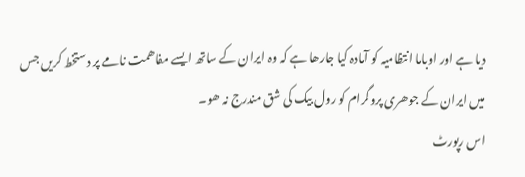دیا ہے اور اوباما انتظامیہ کو آمادہ کیا جارھا ہے کہ وہ ایران کے ساتھ ایسے مفاھمت نامے پر دستخط کریں جس میں ایران کے جوھری پروگرام کو رول بیک کی شق مندرج نہ ھو۔
اس رپورٹ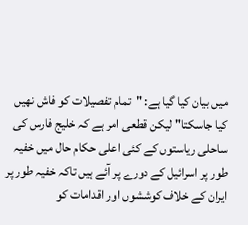میں بیان کیا گیا ہے: "تمام تفصیلات کو فاش نھیں کیا جاسکتا" لیکن قطعی امر ہے کہ خلیج فارس کی ساحلی ریاستوں کے کئی اعلی حکام حال میں خفیہ طور پر اسرائیل کے دورے پر آئے ہیں تاکہ خفیہ طور پر ایران کے خلاف کوششوں اور اقدامات کو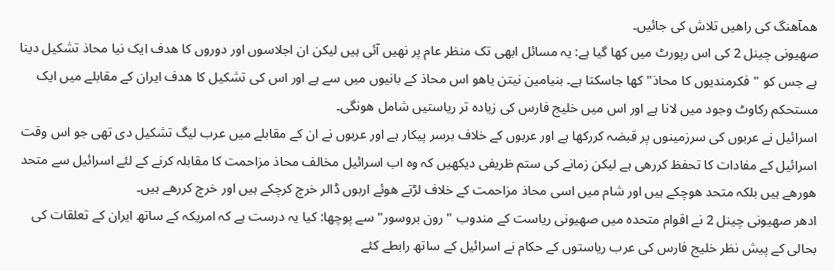ھمآھنگ کی راھیں تلاش کی جائیں۔
صھیونی چینل 2 کی اس رپورٹ میں کھا گیا ہے: یہ مسائل ابھی تک منظر عام پر نھیں آئی ہیں لیکن ان اجلاسوں اور دوروں کا ھدف ایک نیا محاذ تشکیل دینا ہے جس کو "فکرمندیوں کا محاذ" کھا جاسکتا ہے۔ بنیامین نیتن یاھو اس محاذ کے بانیوں میں سے ہے اور اس کی تشکیل کا ھدف ایران کے مقابلے میں ایک مستحکم رکاوٹ وجود میں لانا ہے اور اس میں خلیج فارس کی زیادہ تر ریاستیں شامل ھونگی۔
اسرائیل نے عربوں کی سرزمینوں پر قبضہ کررکھا ہے اور عربوں کے خلاف برسر پیکار ہے اور عربوں نے ان کے مقابلے میں عرب لیگ تشکیل دی تھی جو اس وقت اسرائیل کے مفادات کا تحفظ کررھی ہے لیکن زمانے کی ستم ظریفی دیکھیں کہ وہ اب اسرائیل مخالف محاذ مزاحمت کا مقابلہ کرنے کے لئے اسرائیل سے متحد ھورھے ہیں بلکہ متحد ھوچکے ہیں اور شام میں اسی محاذ مزاحمت کے خلاف لڑتے ھوئے اربوں ڈالر خرچ کرچکے ہیں اور خرچ کررھے ہیں۔
ادھر صھیونی چینل 2 نے اقوام متحدہ میں صھیونی ریاست کے مندوب "رون بروسور" سے پوچھا: کیا یہ درست ہے کہ امریکہ کے ساتھ ایران کے تعلقات کی بحالی کے پیش نظر خلیج فارس کی عرب ریاستوں کے حکام نے اسرائیل کے ساتھ رابطے کئے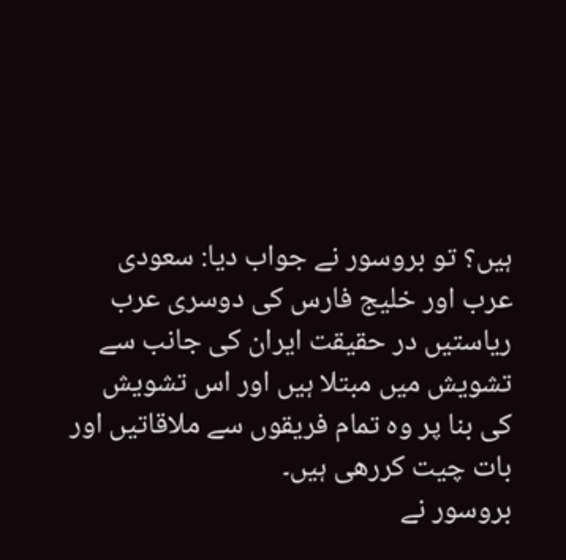ہیں؟ تو بروسور نے جواب دیا: سعودی عرب اور خلیج فارس کی دوسری عرب ریاستیں در حقیقت ایران کی جانب سے تشویش میں مبتلا ہیں اور اس تشویش کی بنا پر وہ تمام فریقوں سے ملاقاتیں اور بات چیت کررھی ہیں۔
بروسور نے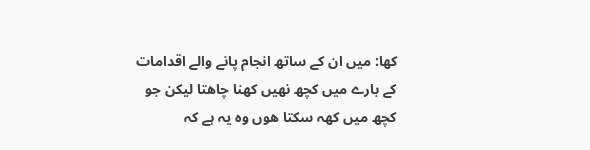کھا: میں ان کے ساتھ انجام پانے والے اقدامات کے بارے میں کچھ نھيں کھنا چاھتا لیکن جو کچھ میں کھہ سکتا ھوں وہ یہ ہے کہ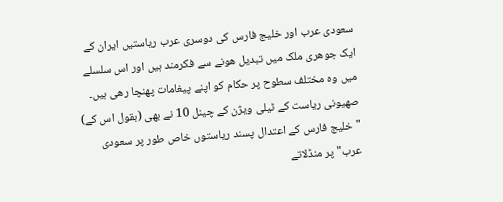سعودی عرب اور خلیج فارس کی دوسری عرب ریاستیں ایران کے ایک جوھری ملک میں تبدیل ھونے سے فکرمند ہیں اور اس سلسلے میں وہ مختلف سطوح پر حکام کو اپنے پیغامات پھنچا رھی ہیں۔
صھیونی ریاست کے ٹیلی ویژن کے چینل 10 نے بھی (بقول اس کے) "خلیج فارس کے اعتدال پسند ریاستوں خاص طور پر سعودی عرب" پر منڈلاتے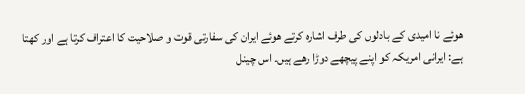ھوئے نا امیدی کے بادلوں کی طرف اشارہ کرتے ھوئے ایران کی سفارتی قوت و صلاحیت کا اعتراف کرتا ہے اور کھتا ہے: ایرانی امریکہ کو اپنے پیچھے دوڑا رھے ہیں۔ اس چینل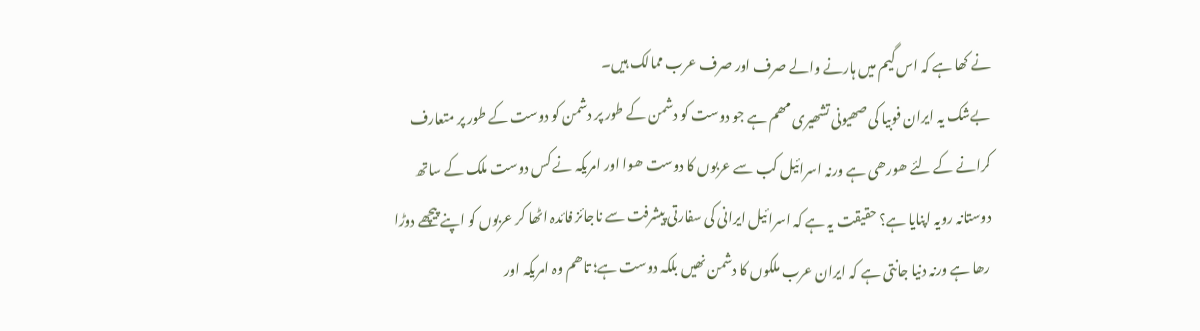نے کھا ہے کہ اس گیم میں ہارنے والے صرف اور صرف عرب ممالک ہیں۔
بےشک یہ ایران فوبیا کی صھیونی تشھیری مھم ہے جو دوست کو دشمن کے طور پر دشمن کو دوست کے طور پر متعارف کرانے کے لئے ھورھی ہے ورنہ اسرائیل کب سے عربوں کا دوست ھوا اور امریکہ نے کس دوست ملک کے ساتھ دوستانہ رویہ اپنایا ہے؟ حقیقت یہ ہے کہ اسرائیل ایرانی کی سفارتی پیشرفت سے ناجائز فائدہ اٹھا کر عربوں کو اپنے پیچھے دوڑا رھا ہے ورنہ دنیا جانتی ہے کہ ایران عرب ملکوں کا دشمن نھيں بلکہ دوست ہے؛ تاھم وہ امریکہ اور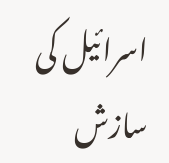اسرائیل کی سازش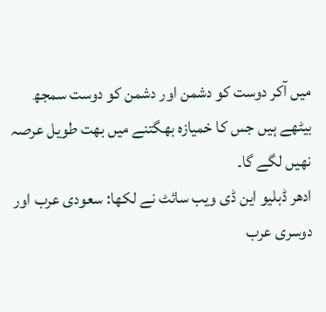میں آکر دوست کو دشمن اور دشمن کو دوست سمجھ بیٹھے ہیں جس کا خمیازہ بھگتنے میں بھت طویل عرصہ نھيں لگے گا۔
ادھر ڈبلیو این ڈی ویب سائٹ نے لکھا: سعودی عرب اور دوسری عرب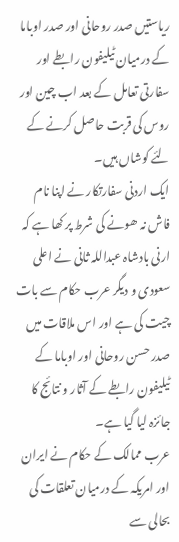ریاستیں صدر روحانی اور صدر اوباما کے درمیان ٹیلیفون رابطے اور سفارتی تعامل کے بعد اب چین اور روس کی قربت حاصل کرنے کے لئے کوشاں ہیں۔
ایک اردنی سفارتکار نے اپنا نام فاش نہ ھونے کی شرط پر کھا ہے کہ ارنی بادشاہ عبداللہ ثانی نے اعلی سعودی و دیگر عرب حکام سے بات چیت کی ہے اور اس ملاقات میں صدر حسن روحانی اور اوباما کے ٹیلیفون رابطے کے آثار و نتائج کا جائزہ لیا گیا ہے۔
عرب ممالک کے حکام نے ایران اور امریکہ کے درمیان تعلقات کی بحالی سے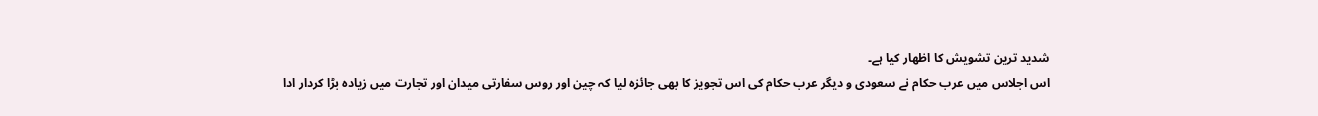شدید ترین تشویش کا اظھار کیا ہے۔
اس اجلاس میں عرب حکام نے سعودی و دیگر عرب حکام کی اس تجویز کا بھی جائزہ لیا کہ چین اور روس سفارتی میدان اور تجارت میں زیادہ بڑا کردار ادا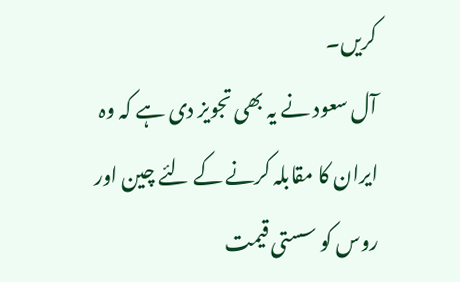کریں۔
آل سعود نے یہ بھی تجویز دی ہے کہ وہ ایران کا مقابلہ کرنے کے لئے چین اور روس کو سستی قیمت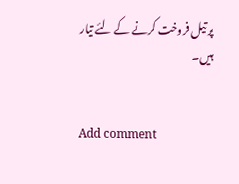پر تیل فروخت کرنے کے لئے تیار ہیں۔


Add comment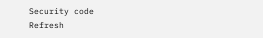Security code
Refresh